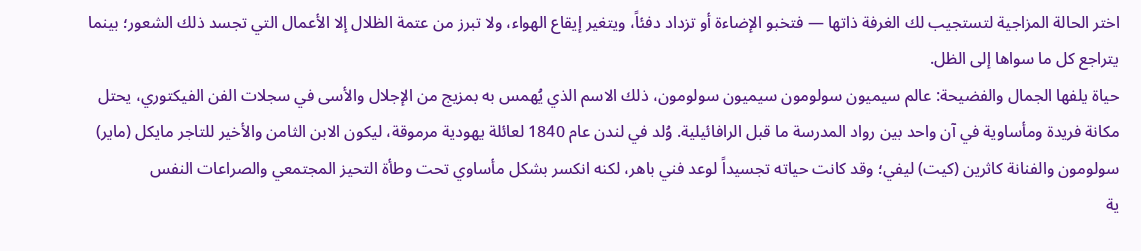اختر الحالة المزاجية لتستجيب لك الغرفة ذاتها — فتخبو الإضاءة أو تزداد دفئاً، ويتغير إيقاع الهواء، ولا تبرز من عتمة الظلال إلا الأعمال التي تجسد ذلك الشعور؛ بينما يتراجع كل ما سواها إلى الظل.
حياة يلفها الجمال والفضيحة: عالم سيميون سولومون سيميون سولومون، ذلك الاسم الذي يُهمس به بمزيج من الإجلال والأسى في سجلات الفن الفيكتوري، يحتل مكانة فريدة ومأساوية في آن واحد بين رواد المدرسة ما قبل الرافائيلية. وُلد في لندن عام 1840 لعائلة يهودية مرموقة، ليكون الابن الثامن والأخير للتاجر مايكل (ماير) سولومون والفنانة كاثرين (كيت) ليفي؛ وقد كانت حياته تجسيداً لوعد فني باهر، لكنه انكسر بشكل مأساوي تحت وطأة التحيز المجتمعي والصراعات النفس
ية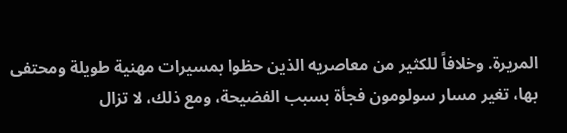المريرة. وخلافاً للكثير من معاصريه الذين حظوا بمسيرات مهنية طويلة ومحتفى بها، تغير مسار سولومون فجأة بسبب الفضيحة، ومع ذلك، لا تزال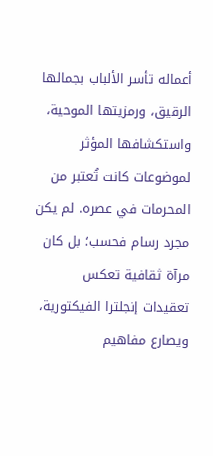أعماله تأسر الألباب بجمالها الرقيق، ورمزيتها الموحية، واستكشافها المؤثر لموضوعات كانت تُعتبر من المحرمات في عصره. لم يكن مجرد رسام فحسب؛ بل كان مرآة ثقافية تعكس تعقيدات إنجلترا الفيكتورية، ويصارع مفاهيم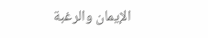الإيمان والرغبة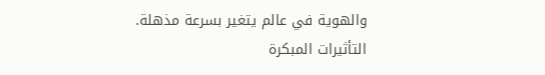والهوية في عالم يتغير بسرعة مذهلة. التأثيرات المبكرة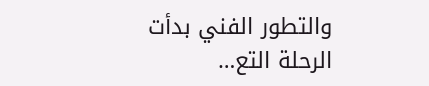والتطور الفني بدأت الرحلة التع…